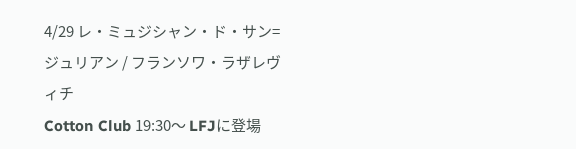4/29 レ・ミュジシャン・ド・サン=ジュリアン / フランソワ・ラザレヴィチ
Cotton Club 19:30〜 LFJに登場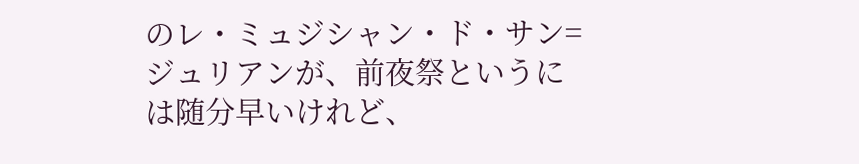のレ・ミュジシャン・ド・サン=ジュリアンが、前夜祭というには随分早いけれど、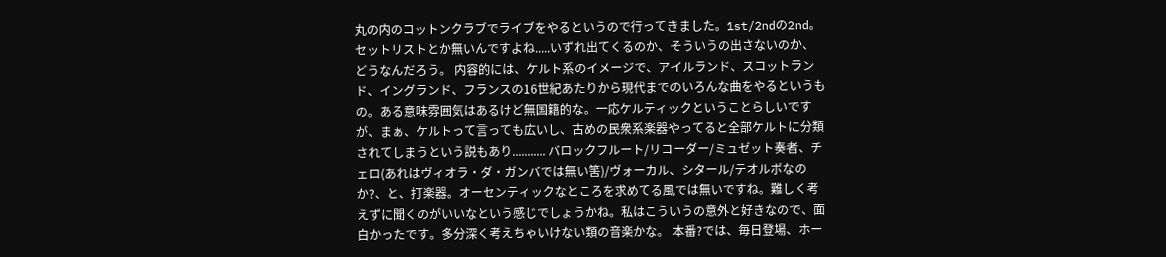丸の内のコットンクラブでライブをやるというので行ってきました。1st/2ndの2nd。 セットリストとか無いんですよね.....いずれ出てくるのか、そういうの出さないのか、どうなんだろう。 内容的には、ケルト系のイメージで、アイルランド、スコットランド、イングランド、フランスの16世紀あたりから現代までのいろんな曲をやるというもの。ある意味雰囲気はあるけど無国籍的な。一応ケルティックということらしいですが、まぁ、ケルトって言っても広いし、古めの民衆系楽器やってると全部ケルトに分類されてしまうという説もあり........... バロックフルート/リコーダー/ミュゼット奏者、チェロ(あれはヴィオラ・ダ・ガンバでは無い筈)/ヴォーカル、シタール/テオルボなのか?、と、打楽器。オーセンティックなところを求めてる風では無いですね。難しく考えずに聞くのがいいなという感じでしょうかね。私はこういうの意外と好きなので、面白かったです。多分深く考えちゃいけない類の音楽かな。 本番?では、毎日登場、ホー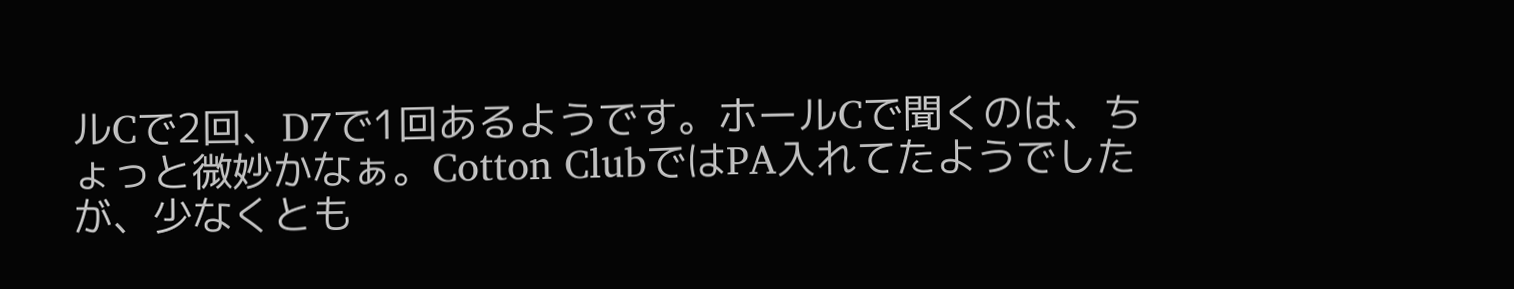ルCで2回、D7で1回あるようです。ホールCで聞くのは、ちょっと微妙かなぁ。Cotton ClubではPA入れてたようでしたが、少なくとも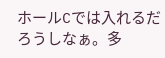ホールCでは入れるだろうしなぁ。多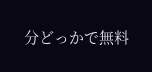分どっかで無料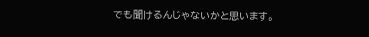でも聞けるんじゃないかと思います。